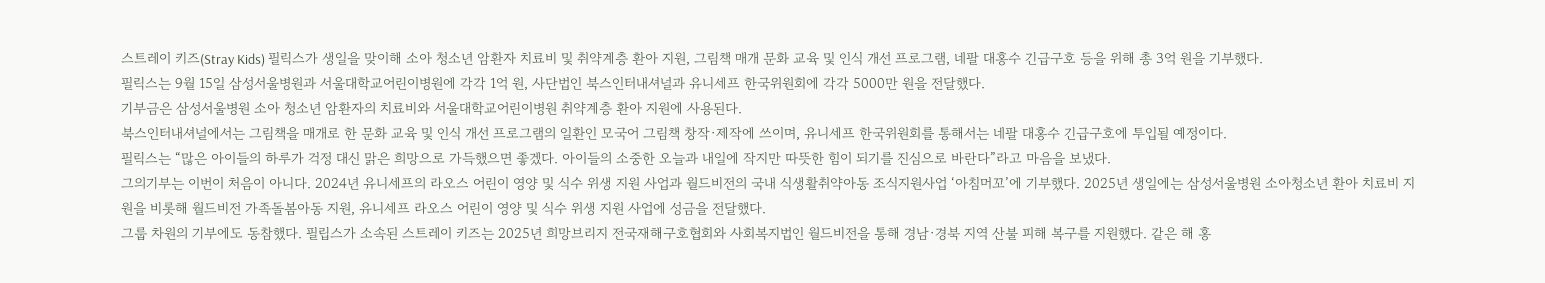스트레이 키즈(Stray Kids) 필릭스가 생일을 맞이해 소아 청소년 암환자 치료비 및 취약계층 환아 지원, 그림책 매개 문화 교육 및 인식 개선 프로그램, 네팔 대홍수 긴급구호 등을 위해 총 3억 원을 기부했다.
필릭스는 9월 15일 삼성서울병원과 서울대학교어린이병원에 각각 1억 원, 사단법인 북스인터내셔널과 유니세프 한국위원회에 각각 5000만 원을 전달했다.
기부금은 삼성서울병원 소아 청소년 암환자의 치료비와 서울대학교어린이병원 취약계층 환아 지원에 사용된다.
북스인터내셔널에서는 그림책을 매개로 한 문화 교육 및 인식 개선 프로그램의 일환인 모국어 그림책 창작·제작에 쓰이며, 유니세프 한국위원회를 통해서는 네팔 대홍수 긴급구호에 투입될 예정이다.
필릭스는 “많은 아이들의 하루가 걱정 대신 맑은 희망으로 가득했으면 좋겠다. 아이들의 소중한 오늘과 내일에 작지만 따뜻한 힘이 되기를 진심으로 바란다”라고 마음을 보냈다.
그의기부는 이번이 처음이 아니다. 2024년 유니세프의 라오스 어린이 영양 및 식수 위생 지원 사업과 월드비전의 국내 식생활취약아동 조식지원사업 ‘아침머꼬’에 기부했다. 2025년 생일에는 삼성서울병원 소아청소년 환아 치료비 지원을 비롯해 월드비전 가족돌봄아동 지원, 유니세프 라오스 어린이 영양 및 식수 위생 지원 사업에 성금을 전달했다.
그룹 차원의 기부에도 동참했다. 필립스가 소속된 스트레이 키즈는 2025년 희망브리지 전국재해구호협회와 사회복지법인 월드비전을 통해 경남·경북 지역 산불 피해 복구를 지원했다. 같은 해 홍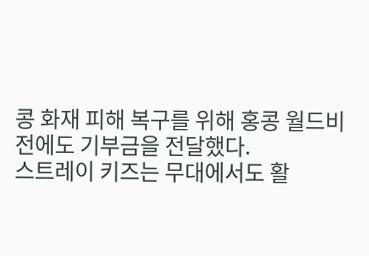콩 화재 피해 복구를 위해 홍콩 월드비전에도 기부금을 전달했다.
스트레이 키즈는 무대에서도 활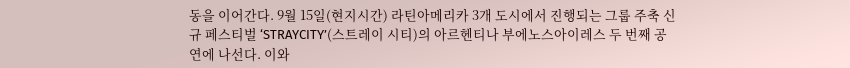동을 이어간다. 9월 15일(현지시간) 라틴아메리카 3개 도시에서 진행되는 그룹 주축 신규 페스티벌 ‘STRAYCITY’(스트레이 시티)의 아르헨티나 부에노스아이레스 두 번째 공연에 나선다. 이와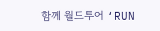함께 월드투어 ‘RUN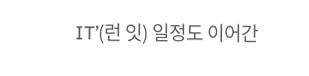IT’(런 잇) 일정도 이어간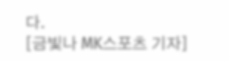다.
[금빛나 MK스포츠 기자]